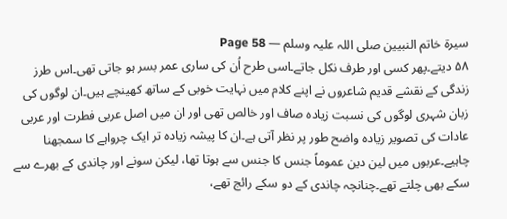سیرۃ خاتم النبیین صلی اللہ علیہ وسلم — Page 58
۵۸ دیتے۔پھر کسی اور طرف نکل جاتے۔اسی طرح اُن کی ساری عمر بسر ہو جاتی تھی۔اس طرز زندگی کے نقشے قدیم شاعروں نے اپنے کلام میں نہایت خوبی کے ساتھ کھینچے ہیں۔ان لوگوں کی زبان شہری لوگوں کی نسبت زیادہ صاف اور خالص تھی اور ان میں اصل عربی فطرت اور عربی عادات کی تصویر زیادہ واضح طور پر نظر آتی ہے۔ان کا پیشہ زیادہ تر ایک چرواہے کا سمجھنا چاہیے۔عربوں میں لین دین عموماً جنس کا جنس سے ہوتا تھا، لیکن سونے اور چاندی کے بھرے سے سکے بھی چلتے تھے۔چنانچہ چاندی کے دو سکے رائج تھے،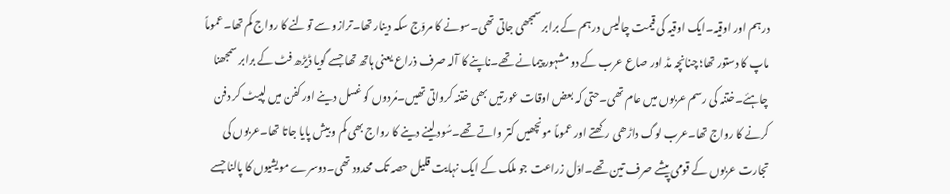درہم اور اوقیہ۔ایک اوقیہ کی قیمت چالیس درہم کے برابر سمجھی جاتی تھی۔سونے کا مروّج سکہ دینار تھا۔ترازو سے تولنے کا رواج کم تھا۔عموماً ماپ کا دستور تھا؛ چنانچہ مڈ اور صاع عرب کے دو مشہور پیمانے تھے۔ناپنے کا آلہ صرف ذراع یعنی ہاتھ تھا جسے گویا ڈیڑھ فٹ کے برابر سمجھنا چاہئے۔ختنہ کی رسم عربوں میں عام تھی۔حتی کہ بعض اوقات عورتیں بھی ختنہ کرواتی تھیں۔مُردوں کو غسل دینے اور کفن میں لپیٹ کر دفن کرنے کا رواج تھا۔عرب لوگ داڑھی رکھتے اور عموماً مونچھیں کتر واتے تھے۔سُود لینے دینے کا رواج بھی کم و بیش پایا جاتا تھا۔عربوں کی تجارت عربوں کے قومی پیشے صرف تین تھے۔اوّل زراعت جو ملک کے ایک نہایت قلیل حصہ تک محدود تھی۔دوسرے مویشیوں کا پالنا جسے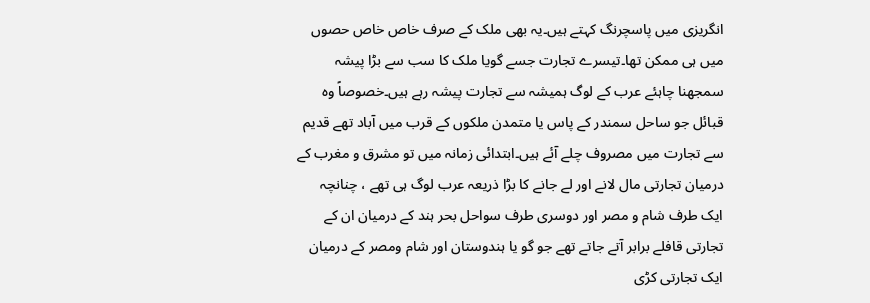انگریزی میں پاسچرنگ کہتے ہیں۔یہ بھی ملک کے صرف خاص خاص حصوں میں ہی ممکن تھا۔تیسرے تجارت جسے گویا ملک کا سب سے بڑا پیشہ سمجھنا چاہئے عرب کے لوگ ہمیشہ سے تجارت پیشہ رہے ہیں۔خصوصاً وہ قبائل جو ساحل سمندر کے پاس یا متمدن ملکوں کے قرب میں آباد تھے قدیم سے تجارت میں مصروف چلے آئے ہیں۔ابتدائی زمانہ میں تو مشرق و مغرب کے درمیان تجارتی مال لانے اور لے جانے کا بڑا ذریعہ عرب لوگ ہی تھے ، چنانچہ ایک طرف شام و مصر اور دوسری طرف سواحل بحر ہند کے درمیان ان کے تجارتی قافلے برابر آتے جاتے تھے جو گو یا ہندوستان اور شام ومصر کے درمیان ایک تجارتی کڑی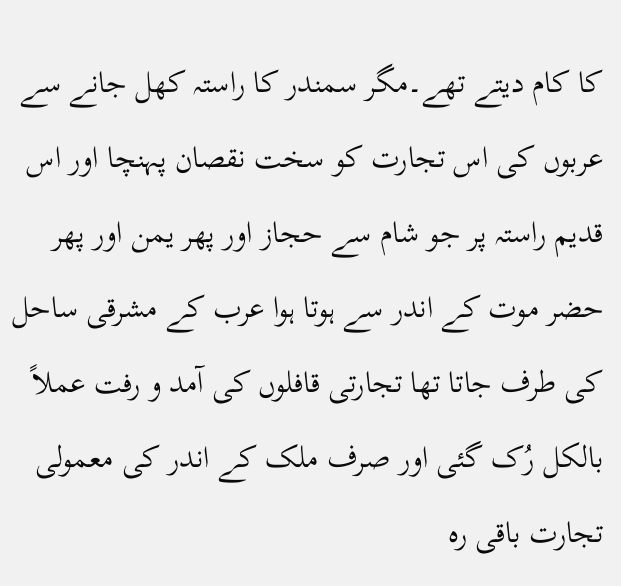کا کام دیتے تھے۔مگر سمندر کا راستہ کھل جانے سے عربوں کی اس تجارت کو سخت نقصان پہنچا اور اس قدیم راستہ پر جو شام سے حجاز اور پھر یمن اور پھر حضر موت کے اندر سے ہوتا ہوا عرب کے مشرقی ساحل کی طرف جاتا تھا تجارتی قافلوں کی آمد و رفت عملاً بالکل رُک گئی اور صرف ملک کے اندر کی معمولی تجارت باقی رہ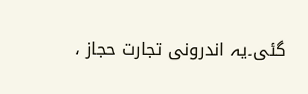گئی۔یہ اندرونی تجارت حجاز ،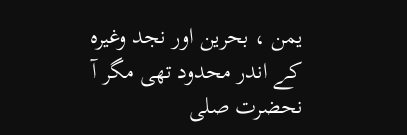یمن ، بحرین اور نجد وغیرہ کے اندر محدود تھی مگر آ نحضرت صلی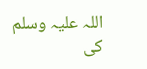اللہ علیہ وسلم کی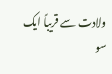ولادت سے قریباً ایک سو